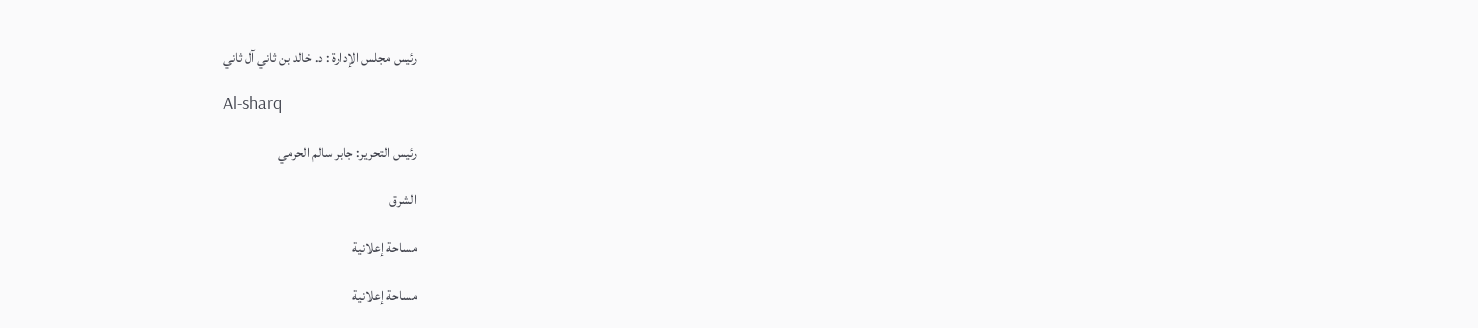رئيس مجلس الإدارة : د. خالد بن ثاني آل ثاني

Al-sharq

رئيس التحرير: جابر سالم الحرمي

الشرق

مساحة إعلانية

مساحة إعلانية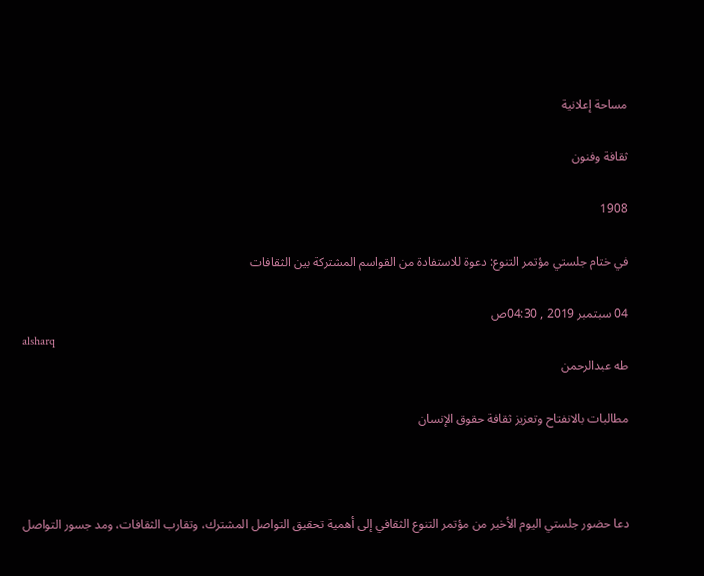مساحة إعلانية

ثقافة وفنون

1908

في ختام جلستي مؤتمر التنوع: دعوة للاستفادة من القواسم المشتركة بين الثقافات

04 سبتمبر 2019 , 04:30ص
alsharq
طه عبدالرحمن

مطالبات بالانفتاح وتعزيز ثقافة حقوق الإنسان



دعا حضور جلستي اليوم الأخير من مؤتمر التنوع الثقافي إلى أهمية تحقيق التواصل المشترك، وتقارب الثقافات، ومد جسور التواصل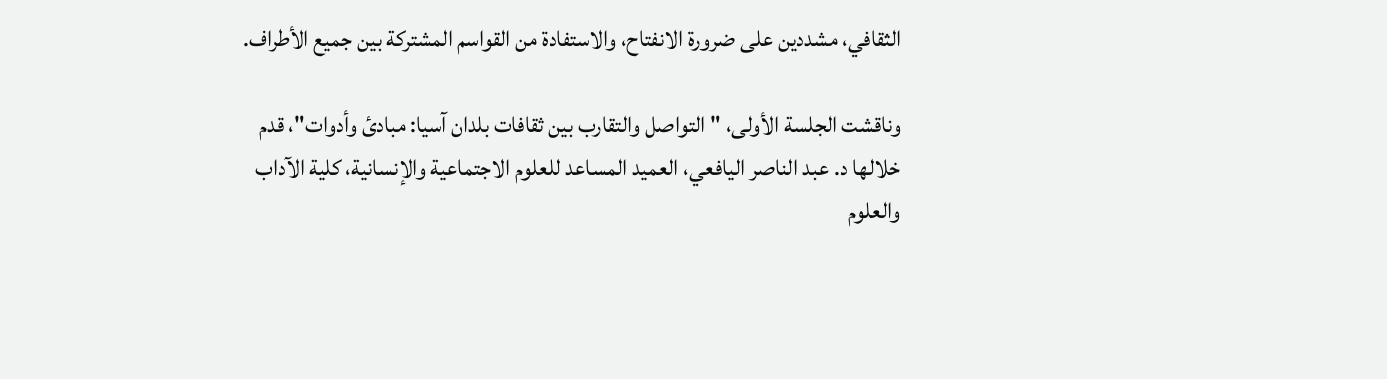الثقافي، مشددين على ضرورة الانفتاح، والاستفادة من القواسم المشتركة بين جميع الأطراف.

وناقشت الجلسة الأولى، "التواصل والتقارب بين ثقافات بلدان آسيا: مبادئ وأدوات"، قدم خلالها د. عبد الناصر اليافعي، العميد المساعد للعلوم الاجتماعية والإنسانية، كلية الآداب والعلوم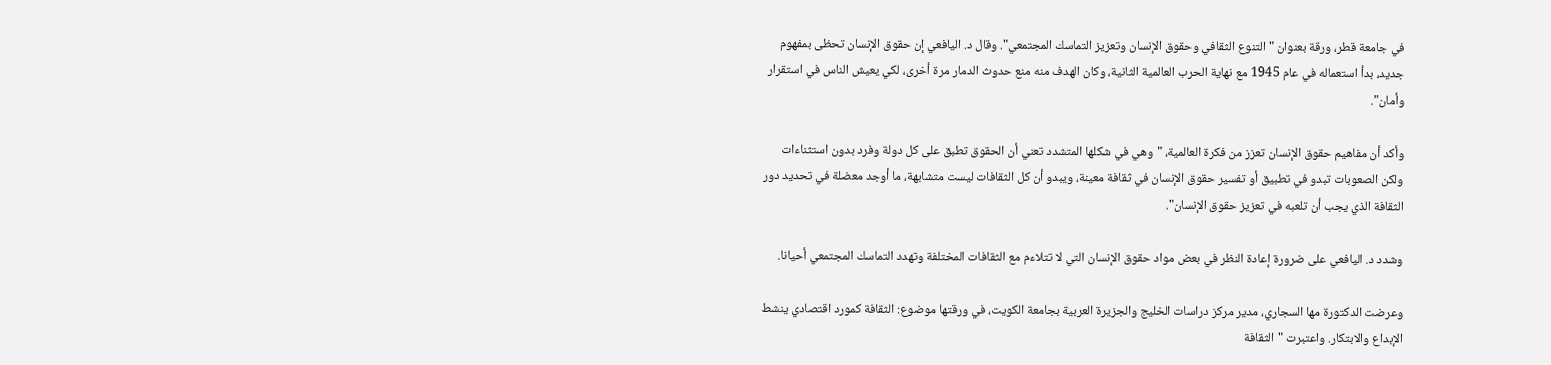في جامعة قطر، ورقة بعنوان "التنوع الثقافي وحقوق الإنسان وتعزيز التماسك المجتمعي". وقال د. اليافعي إن حقوق الإنسان تحظى بمفهوم جديد، بدأ استعماله في عام 1945 مع نهاية الحرب العالمية الثانية، وكان الهدف منه منع حدوث الدمار مرة أخرى، لكي يعيش الناس في استقرار وأمان".

وأكد أن مفاهيم حقوق الإنسان تعزز من فكرة العالمية، "وهي في شكلها المتشدد تعني أن الحقوق تطبق على كل دولة وفرد بدون استثناءات ولكن الصعوبات تبدو في تطبيق أو تفسير حقوق الإنسان في ثقافة معينة، ويبدو أن كل الثقافات ليست متشابهة، ما أوجد معضلة في تحديد دور الثقافة الذي يجب أن تلعبه في تعزيز حقوق الإنسان".

وشدد د. اليافعي على ضرورة إعادة النظر في بعض مواد حقوق الإنسان التي لا تتلاءم مع الثقافات المختلفة وتهدد التماسك المجتمعي أحيانا.

وعرضت الدكتورة مها السجاري، مدير مركز دراسات الخليج والجزيرة العربية بجامعة الكويت، في ورقتها موضوع: الثقافة كمورد اقتصادي ينشط الإبداع والابتكار. واعتبرت "الثقافة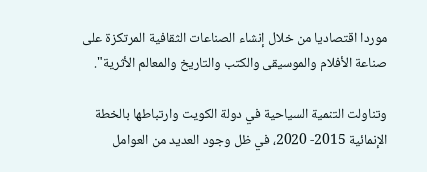موردا اقتصاديا من خلال إنشاء الصناعات الثقافية المرتكزة على صناعة الأفلام والموسيقى والكتب والتاريخ والمعالم الأثرية".

وتناولت التنمية السياحية في دولة الكويت وارتباطها بالخطة الإنمائية 2015- 2020، في ظل وجود العديد من العوامل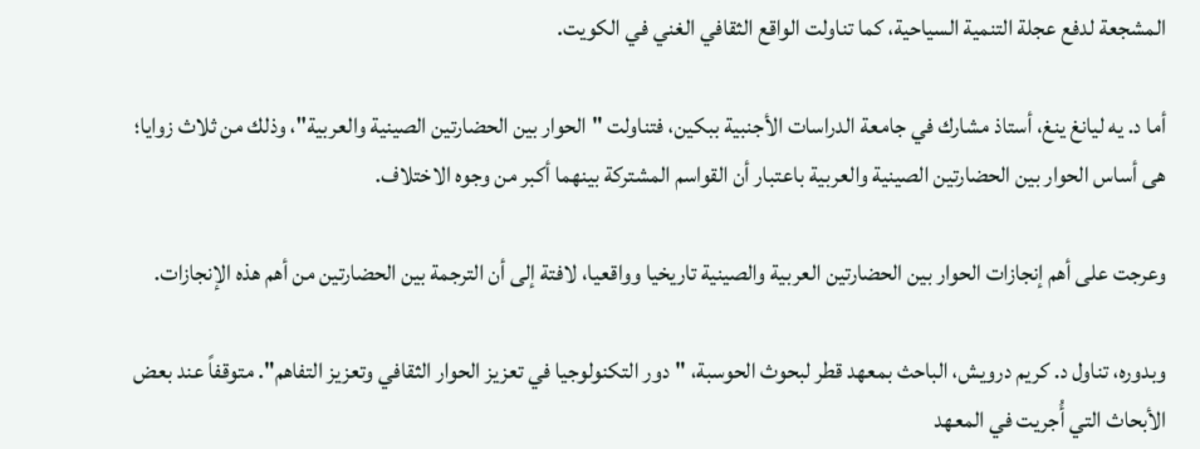المشجعة لدفع عجلة التنمية السياحية، كما تناولت الواقع الثقافي الغني في الكويت.

أما د. يه ليانغ ينغ، أستاذ مشارك في جامعة الدراسات الأجنبية ببكين، فتناولت "الحوار بين الحضارتين الصينية والعربية"، وذلك من ثلاث زوايا؛ هى أساس الحوار بين الحضارتين الصينية والعربية باعتبار أن القواسم المشتركة بينهما أكبر من وجوه الاختلاف.

وعرجت على أهم إنجازات الحوار بين الحضارتين العربية والصينية تاريخيا وواقعيا، لافتة إلى أن الترجمة بين الحضارتين من أهم هذه الإنجازات.

وبدوره، تناول د. كريم درويش، الباحث بمعهد قطر لبحوث الحوسبة، "دور التكنولوجيا في تعزيز الحوار الثقافي وتعزيز التفاهم". متوقفاً عند بعض الأبحاث التي أُجريت في المعهد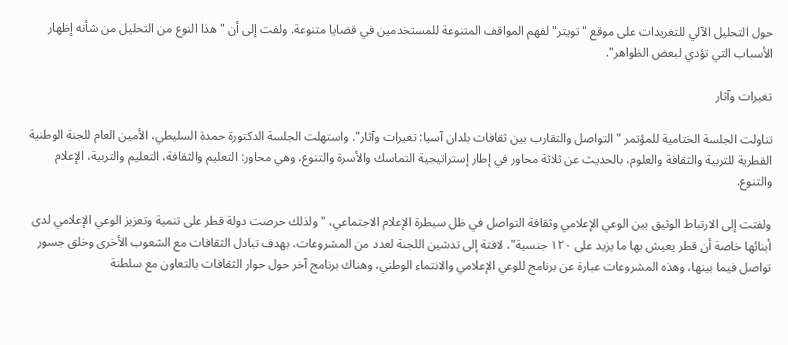حول التحليل الآلي للتغريدات على موقع "تويتر" لفهم المواقف المتنوعة للمستخدمين في قضايا متنوعة. ولفت إلى أن "هذا النوع من التحليل من شأنه إظهار الأسباب التي تؤدي لبعض الظواهر".

تغيرات وآثار

تناولت الجلسة الختامية للمؤتمر "التواصل والتقارب بين ثقافات بلدان آسيا: تغيرات وآثار". واستهلت الجلسة الدكتورة حمدة السليطي، الأمين العام للجنة الوطنية القطرية للتربية والثقافة والعلوم، بالحديث عن ثلاثة محاور في إطار إستراتيجية التماسك والأسرة والتنوع، وهي محاور: التعليم والثقافة، التعليم والتربية، الإعلام والتنوع.

ولفتت إلى الارتباط الوثيق بين الوعي الإعلامي وثقافة التواصل في ظل سيطرة الإعلام الاجتماعي، "ولذلك حرصت دولة قطر على تنمية وتعزيز الوعي الإعلامي لدى أبنائها خاصة أن قطر يعيش بها ما يزيد على ١٢٠ جنسية"، لافتة إلى تدشين اللجنة لعدد من المشروعات، بهدف تبادل الثقافات مع الشعوب الأخرى وخلق جسور تواصل فيما بينها، وهذه المشروعات عبارة عن برنامج للوعي الإعلامي والانتماء الوطني، وهناك برنامج آخر حول حوار الثقافات بالتعاون مع سلطنة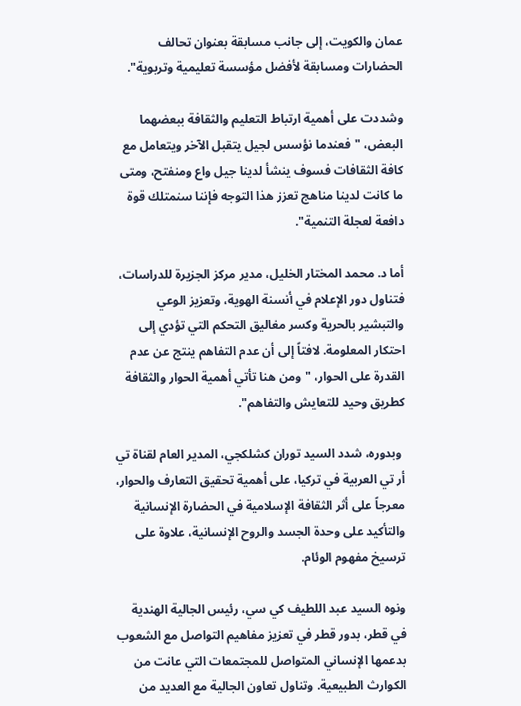عمان والكويت، إلى جانب مسابقة بعنوان تحالف الحضارات ومسابقة لأفضل مؤسسة تعليمية وتربوية".

وشددت على أهمية ارتباط التعليم والثقافة ببعضهما البعض، "فعندما نؤسس لجيل يتقبل الآخر ويتعامل مع كافة الثقافات فسوف ينشأ لدينا جيل واع ومنفتح، ومتى ما كانت لدينا مناهج تعزز هذا التوجه فإننا سنمتلك قوة دافعة لعجلة التنمية".

أما د. محمد المختار الخليل، مدير مركز الجزيرة للدراسات، فتناول دور الإعلام في أنسنة الهوية، وتعزيز الوعي والتبشير بالحرية وكسر مغاليق التحكم التي تؤدي إلى احتكار المعلومة. لافتاً إلى أن عدم التفاهم ينتج عن عدم القدرة على الحوار، "ومن هنا تأتي أهمية الحوار والثقافة كطريق وحيد للتعايش والتفاهم".

 وبدوره، شدد السيد توران كشلكجي، المدير العام لقناة تي أر تي العربية في تركيا، على أهمية تحقيق التعارف والحوار، معرجاً على أثر الثقافة الإسلامية في الحضارة الإنسانية والتأكيد على وحدة الجسد والروح الإنسانية، علاوة على ترسيخ مفهوم الوئام.

ونوه السيد عبد اللطيف كي سي، رئيس الجالية الهندية في قطر، بدور قطر في تعزيز مفاهيم التواصل مع الشعوب بدعمها الإنساني المتواصل للمجتمعات التي عانت من الكوارث الطبيعية. وتناول تعاون الجالية مع العديد من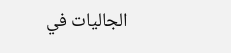الجاليات في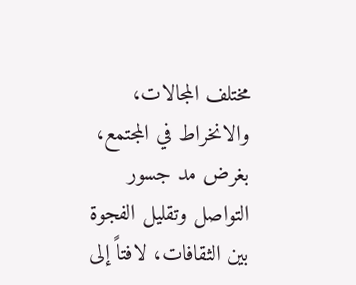مختلف المجالات، والانخراط في المجتمع، بغرض مد جسور التواصل وتقليل الفجوة بين الثقافات، لافتاً إلى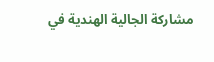مشاركة الجالية الهندية في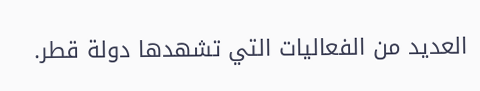العديد من الفعاليات التي تشهدها دولة قطر.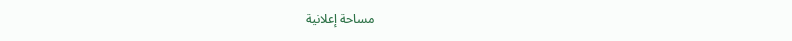مساحة إعلانية